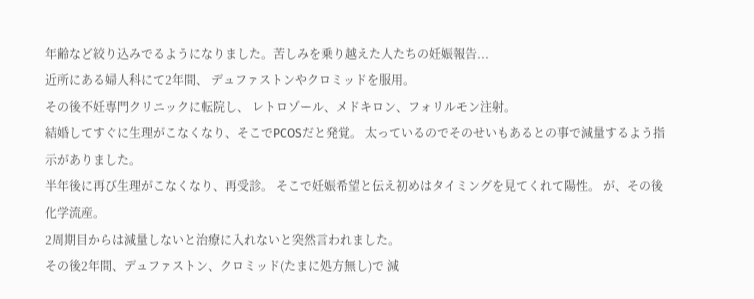年齢など絞り込みでるようになりました。苦しみを乗り越えた人たちの妊娠報告...
近所にある婦人科にて2年間、 デュファストンやクロミッドを服用。
その後不妊専門クリニックに転院し、 レトロゾール、メドキロン、フォリルモン注射。
結婚してすぐに生理がこなくなり、そこでPCOSだと発覚。 太っているのでそのせいもあるとの事で減量するよう指示がありました。
半年後に再び生理がこなくなり、再受診。 そこで妊娠希望と伝え初めはタイミングを見てくれて陽性。 が、その後化学流産。
2周期目からは減量しないと治療に入れないと突然言われました。
その後2年間、デュファストン、クロミッド(たまに処方無し)で 減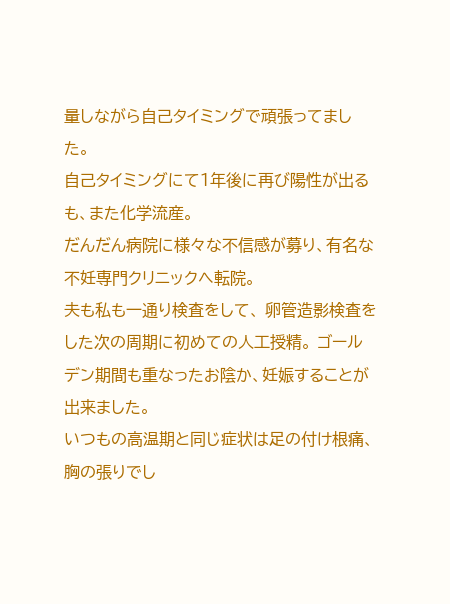量しながら自己タイミングで頑張ってました。
自己タイミングにて1年後に再び陽性が出るも、また化学流産。
だんだん病院に様々な不信感が募り、有名な不妊専門クリニックへ転院。
夫も私も一通り検査をして、 卵管造影検査をした次の周期に初めての人工授精。 ゴールデン期間も重なったお陰か、妊娠することが出来ました。
いつもの高温期と同じ症状は足の付け根痛、胸の張りでし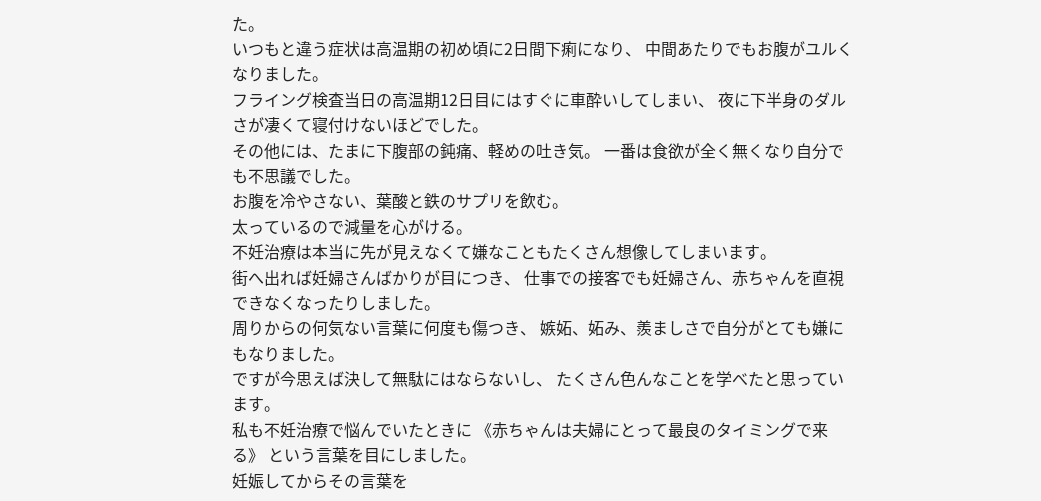た。
いつもと違う症状は高温期の初め頃に2日間下痢になり、 中間あたりでもお腹がユルくなりました。
フライング検査当日の高温期12日目にはすぐに車酔いしてしまい、 夜に下半身のダルさが凄くて寝付けないほどでした。
その他には、たまに下腹部の鈍痛、軽めの吐き気。 一番は食欲が全く無くなり自分でも不思議でした。
お腹を冷やさない、葉酸と鉄のサプリを飲む。
太っているので減量を心がける。
不妊治療は本当に先が見えなくて嫌なこともたくさん想像してしまいます。
街へ出れば妊婦さんばかりが目につき、 仕事での接客でも妊婦さん、赤ちゃんを直視できなくなったりしました。
周りからの何気ない言葉に何度も傷つき、 嫉妬、妬み、羨ましさで自分がとても嫌にもなりました。
ですが今思えば決して無駄にはならないし、 たくさん色んなことを学べたと思っています。
私も不妊治療で悩んでいたときに 《赤ちゃんは夫婦にとって最良のタイミングで来る》 という言葉を目にしました。
妊娠してからその言葉を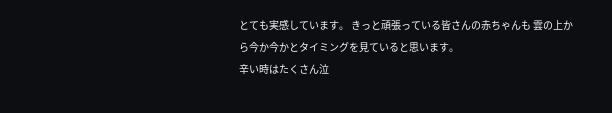とても実感しています。 きっと頑張っている皆さんの赤ちゃんも 雲の上から今か今かとタイミングを見ていると思います。
辛い時はたくさん泣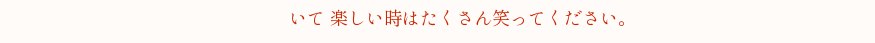いて 楽しい時はたくさん笑ってください。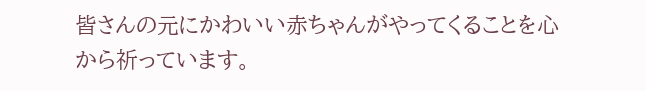皆さんの元にかわいい赤ちゃんがやってくることを心から祈っています。